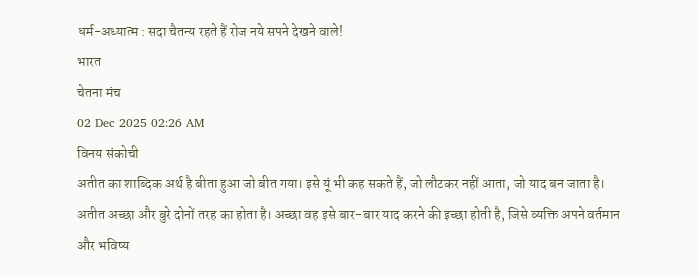धर्म-अध्यात्म : सदा चैतन्य रहते हैं रोज नये सपने देखने वाले!
भारत
चेतना मंच
02 Dec 2025 02:26 AM
विनय संकोची
अतीत का शाब्दिक अर्थ है बीता हुआ जो बीत गया। इसे यूं भी कह सकते हैं, जो लौटकर नहीं आता, जो याद बन जाता है। अतीत अच्छा और बुरे दोनों तरह का होता है। अच्छा वह इसे बार-बार याद करने की इच्छा होती है, जिसे व्यक्ति अपने वर्तमान और भविष्य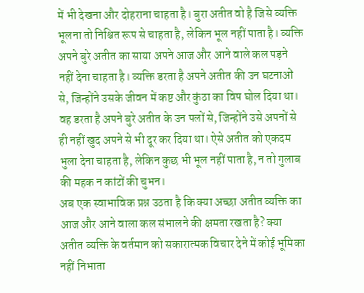में भी देखना और दोहराना चाहता है। बुरा अतीत वो है जिसे व्यक्ति भूलना तो निश्चित रूप से चाहता है, लेकिन भूल नहीं पाता है। व्यक्ति अपने बुरे अतीत का साया अपने आज और आने वाले कल पड़ने नहीं देना चाहता है। व्यक्ति डरता है अपने अतीत की उन घटनाओं से, जिन्होंने उसके जीवन में कष्ट और कुंठा का विष घोल दिया था। वह डरता है अपने बुरे अतीत के उन पलों से, जिन्होंने उसे अपनों से ही नहीं खुद अपने से भी दूर कर दिया था। ऐसे अतीत को एकदम भुला देना चाहता है, लेकिन कुछ भी भूल नहीं पाता है, न तो गुलाब की महक न कांटों की चुभन।
अब एक स्वाभाविक प्रश्न उठता है कि क्या अच्छा अतीत व्यक्ति का आज और आने वाला कल संभालने की क्षमता रखता है? क्या अतीत व्यक्ति के वर्तमान को सकारात्मक विचार देने में कोई भूमिका नहीं निभाता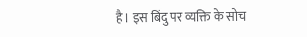है। इस बिंदु पर व्यक्ति के सोच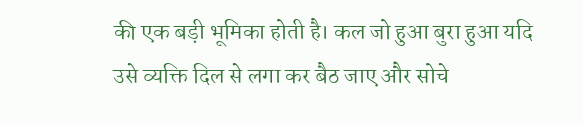की एक बड़ी भूमिका होती है। कल जो हुआ बुरा हुआ यदि उसे व्यक्ति दिल से लगा कर बैठ जाए और सोचे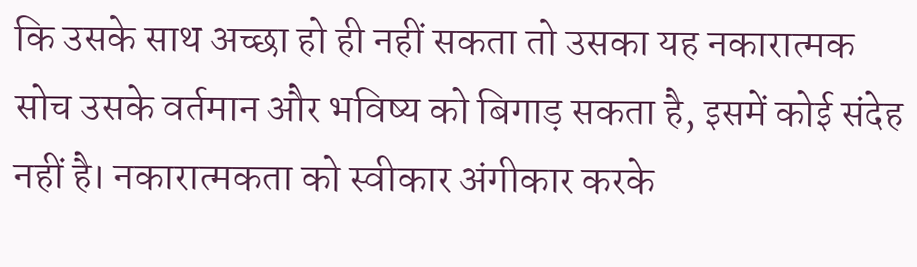कि उसके साथ अच्छा हो ही नहीं सकता तो उसका यह नकारात्मक सोच उसके वर्तमान और भविष्य को बिगाड़ सकता है, इसमें कोई संदेह नहीं है। नकारात्मकता को स्वीकार अंगीकार करके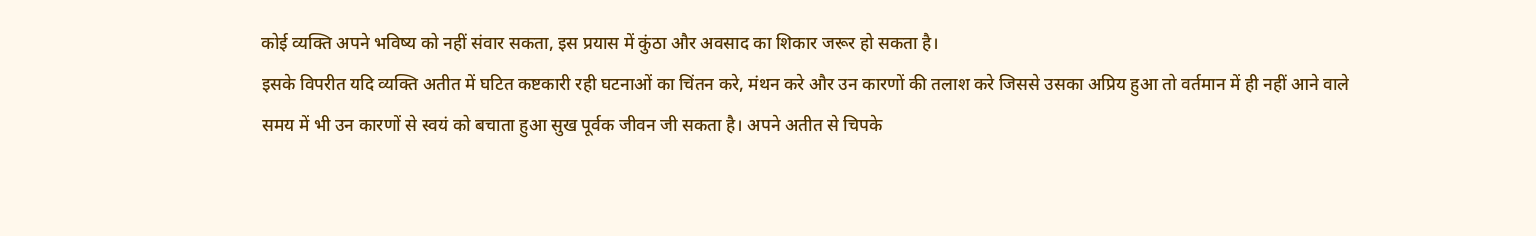कोई व्यक्ति अपने भविष्य को नहीं संवार सकता, इस प्रयास में कुंठा और अवसाद का शिकार जरूर हो सकता है।
इसके विपरीत यदि व्यक्ति अतीत में घटित कष्टकारी रही घटनाओं का चिंतन करे, मंथन करे और उन कारणों की तलाश करे जिससे उसका अप्रिय हुआ तो वर्तमान में ही नहीं आने वाले समय में भी उन कारणों से स्वयं को बचाता हुआ सुख पूर्वक जीवन जी सकता है। अपने अतीत से चिपके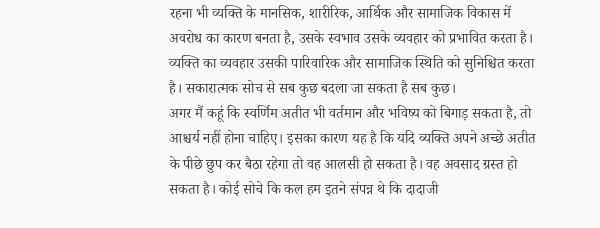रहना भी व्यक्ति के मानसिक, शारीरिक, आर्थिक और सामाजिक विकास में अवरोध का कारण बनता है, उसके स्वभाव उसके व्यवहार को प्रभावित करता है। व्यक्ति का व्यवहार उसकी पारिवारिक और सामाजिक स्थिति को सुनिश्चित करता है। सकारात्मक सोच से सब कुछ बदला जा सकता है सब कुछ।
अगर मैं कहूं कि स्वर्णिम अतीत भी वर्तमान और भविष्य को बिगाड़ सकता है, तो आश्चर्य नहीं होना चाहिए। इसका कारण यह है कि यदि व्यक्ति अपने अच्छे अतीत के पीछे छुप कर बैठा रहेगा तो वह आलसी हो सकता है। वह अवसाद ग्रस्त हो सकता है। कोई सोचे कि कल हम इतने संपन्न थे कि दादाजी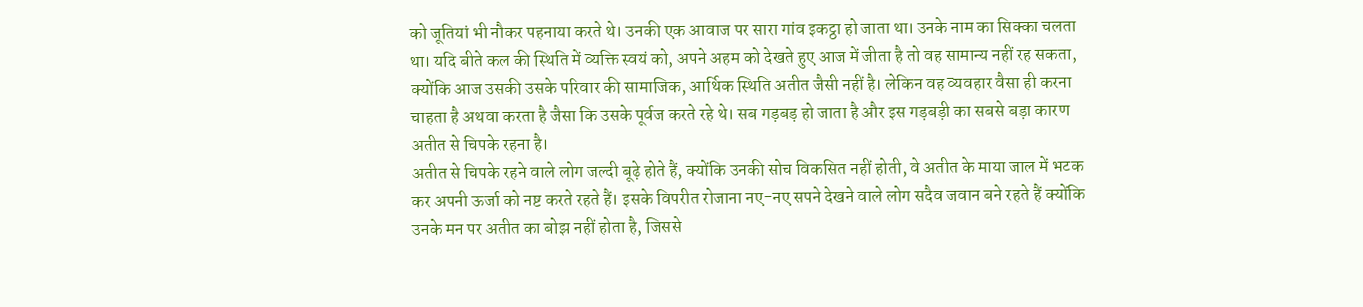को जूतियां भी नौकर पहनाया करते थे। उनकी एक आवाज पर सारा गांव इकट्ठा हो जाता था। उनके नाम का सिक्का चलता था। यदि बीते कल की स्थिति में व्यक्ति स्वयं को, अपने अहम को देखते हुए आज में जीता है तो वह सामान्य नहीं रह सकता, क्योंकि आज उसकी उसके परिवार की सामाजिक, आर्थिक स्थिति अतीत जैसी नहीं है। लेकिन वह व्यवहार वैसा ही करना चाहता है अथवा करता है जैसा कि उसके पूर्वज करते रहे थे। सब गड़बड़ हो जाता है और इस गड़बड़ी का सबसे बड़ा कारण अतीत से चिपके रहना है।
अतीत से चिपके रहने वाले लोग जल्दी बूढ़े होते हैं, क्योंकि उनकी सोच विकसित नहीं होती, वे अतीत के माया जाल में भटक कर अपनी ऊर्जा को नष्ट करते रहते हैं। इसके विपरीत रोजाना नए-नए सपने देखने वाले लोग सदैव जवान बने रहते हैं क्योंकि उनके मन पर अतीत का बोझ नहीं होता है, जिससे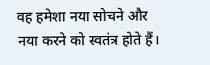वह हमेशा नया सोचने और नया करने को स्वतंत्र होते हैं।